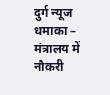दुर्ग न्यूज धमाका – मंत्रालय में नौकरी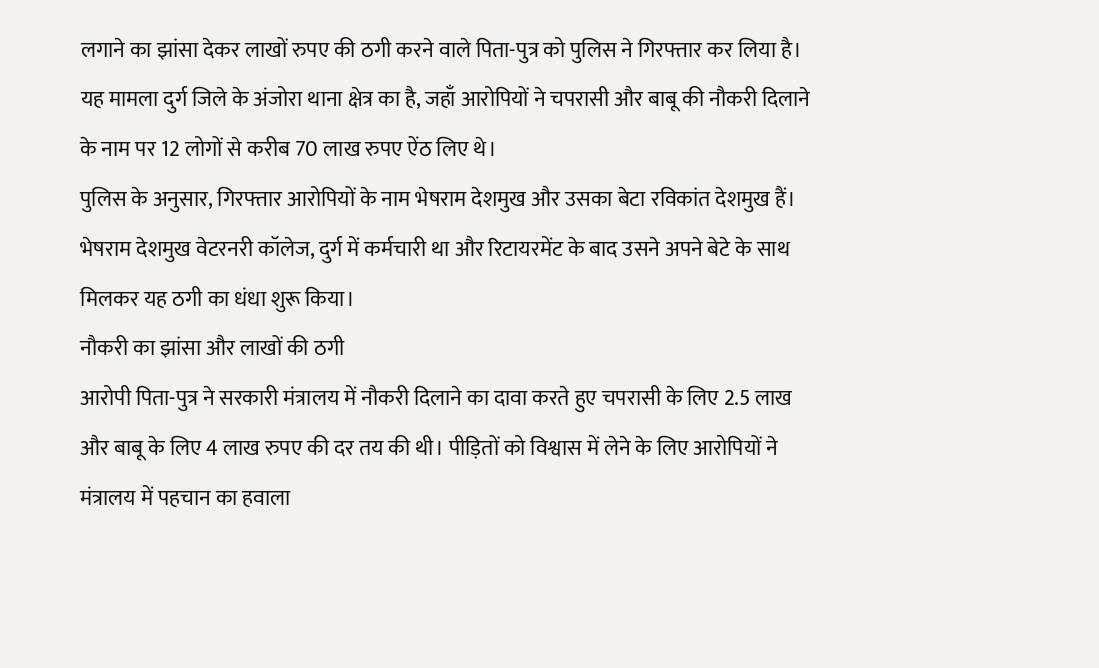लगाने का झांसा देकर लाखों रुपए की ठगी करने वाले पिता-पुत्र को पुलिस ने गिरफ्तार कर लिया है। यह मामला दुर्ग जिले के अंजोरा थाना क्षेत्र का है, जहाँ आरोपियों ने चपरासी और बाबू की नौकरी दिलाने के नाम पर 12 लोगों से करीब 70 लाख रुपए ऐंठ लिए थे।
पुलिस के अनुसार, गिरफ्तार आरोपियों के नाम भेषराम देशमुख और उसका बेटा रविकांत देशमुख हैं। भेषराम देशमुख वेटरनरी कॉलेज, दुर्ग में कर्मचारी था और रिटायरमेंट के बाद उसने अपने बेटे के साथ मिलकर यह ठगी का धंधा शुरू किया।
नौकरी का झांसा और लाखों की ठगी
आरोपी पिता-पुत्र ने सरकारी मंत्रालय में नौकरी दिलाने का दावा करते हुए चपरासी के लिए 2.5 लाख और बाबू के लिए 4 लाख रुपए की दर तय की थी। पीड़ितों को विश्वास में लेने के लिए आरोपियों ने मंत्रालय में पहचान का हवाला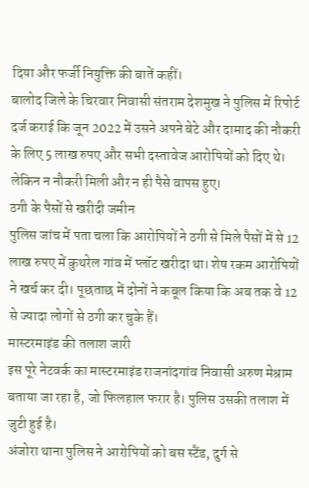दिया और फर्जी नियुक्ति की बातें कहीं।
बालोद जिले के चिरवार निवासी संतराम देशमुख ने पुलिस में रिपोर्ट दर्ज कराई कि जून 2022 में उसने अपने बेटे और दामाद की नौकरी के लिए 5 लाख रुपए और सभी दस्तावेज आरोपियों को दिए थे। लेकिन न नौकरी मिली और न ही पैसे वापस हुए।
ठगी के पैसों से खरीदी जमीन
पुलिस जांच में पता चला कि आरोपियों ने ठगी से मिले पैसों में से 12 लाख रुपए में कुथरेल गांव में प्लॉट खरीदा था। शेष रकम आरोपियों ने खर्च कर दी। पूछताछ में दोनों ने कबूल किया कि अब तक वे 12 से ज्यादा लोगों से ठगी कर चुके हैं।
मास्टरमाइंड की तलाश जारी
इस पूरे नेटवर्क का मास्टरमाइंड राजनांदगांव निवासी अरुण मेश्राम बताया जा रहा है, जो फिलहाल फरार है। पुलिस उसकी तलाश में जुटी हुई है।
अंजोरा थाना पुलिस ने आरोपियों को बस स्टैंड, दुर्ग से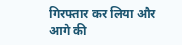गिरफ्तार कर लिया और आगे की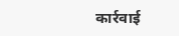कार्रवाई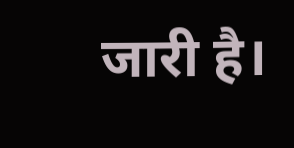जारी है।